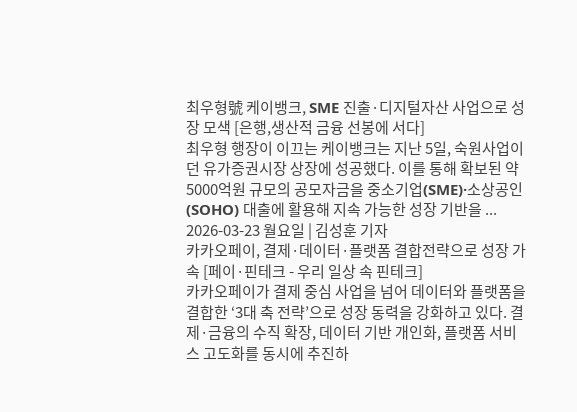최우형號 케이뱅크, SME 진출·디지털자산 사업으로 성장 모색 [은행,생산적 금융 선봉에 서다]
최우형 행장이 이끄는 케이뱅크는 지난 5일, 숙원사업이던 유가증권시장 상장에 성공했다. 이를 통해 확보된 약 5000억원 규모의 공모자금을 중소기업(SME)·소상공인(SOHO) 대출에 활용해 지속 가능한 성장 기반을 ...
2026-03-23 월요일 | 김성훈 기자
카카오페이, 결제·데이터·플랫폼 결합전략으로 성장 가속 [페이·핀테크 - 우리 일상 속 핀테크]
카카오페이가 결제 중심 사업을 넘어 데이터와 플랫폼을 결합한 ‘3대 축 전략’으로 성장 동력을 강화하고 있다. 결제·금융의 수직 확장, 데이터 기반 개인화, 플랫폼 서비스 고도화를 동시에 추진하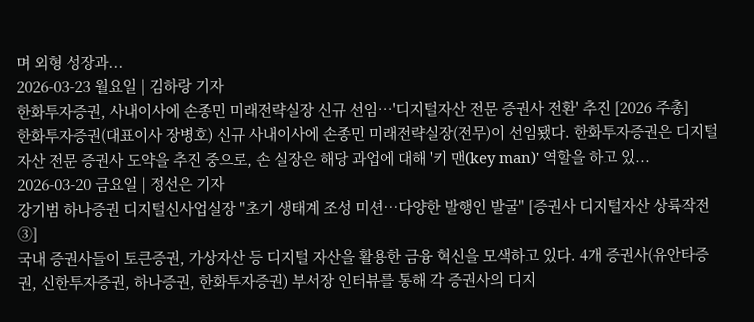며 외형 성장과...
2026-03-23 월요일 | 김하랑 기자
한화투자증권, 사내이사에 손종민 미래전략실장 신규 선임…'디지털자산 전문 증권사 전환' 추진 [2026 주총]
한화투자증권(대표이사 장병호) 신규 사내이사에 손종민 미래전략실장(전무)이 선임됐다. 한화투자증권은 디지털자산 전문 증권사 도약을 추진 중으로, 손 실장은 해당 과업에 대해 '키 맨(key man)' 역할을 하고 있...
2026-03-20 금요일 | 정선은 기자
강기범 하나증권 디지털신사업실장 "초기 생태계 조성 미션…다양한 발행인 발굴" [증권사 디지털자산 상륙작전 ③]
국내 증권사들이 토큰증권, 가상자산 등 디지털 자산을 활용한 금융 혁신을 모색하고 있다. 4개 증권사(유안타증권, 신한투자증권, 하나증권, 한화투자증권) 부서장 인터뷰를 통해 각 증권사의 디지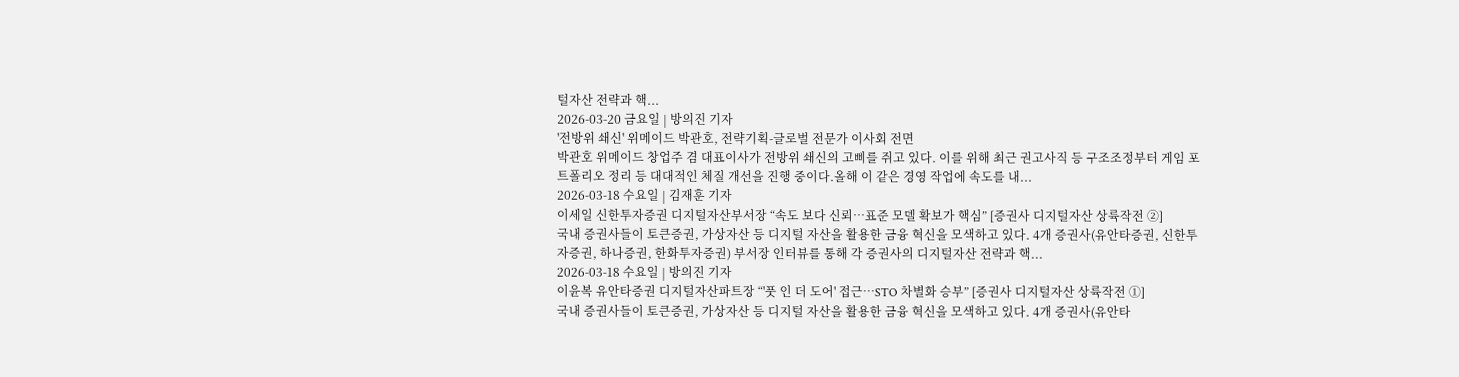털자산 전략과 핵...
2026-03-20 금요일 | 방의진 기자
'전방위 쇄신' 위메이드 박관호, 전략기획-글로벌 전문가 이사회 전면
박관호 위메이드 창업주 겸 대표이사가 전방위 쇄신의 고삐를 쥐고 있다. 이를 위해 최근 권고사직 등 구조조정부터 게임 포트폴리오 정리 등 대대적인 체질 개선을 진행 중이다.올해 이 같은 경영 작업에 속도를 내...
2026-03-18 수요일 | 김재훈 기자
이세일 신한투자증권 디지털자산부서장 “속도 보다 신뢰…표준 모델 확보가 핵심” [증권사 디지털자산 상륙작전 ②]
국내 증권사들이 토큰증권, 가상자산 등 디지털 자산을 활용한 금융 혁신을 모색하고 있다. 4개 증권사(유안타증권, 신한투자증권, 하나증권, 한화투자증권) 부서장 인터뷰를 통해 각 증권사의 디지털자산 전략과 핵...
2026-03-18 수요일 | 방의진 기자
이윤복 유안타증권 디지털자산파트장 “'풋 인 더 도어' 접근…STO 차별화 승부” [증권사 디지털자산 상륙작전 ①]
국내 증권사들이 토큰증권, 가상자산 등 디지털 자산을 활용한 금융 혁신을 모색하고 있다. 4개 증권사(유안타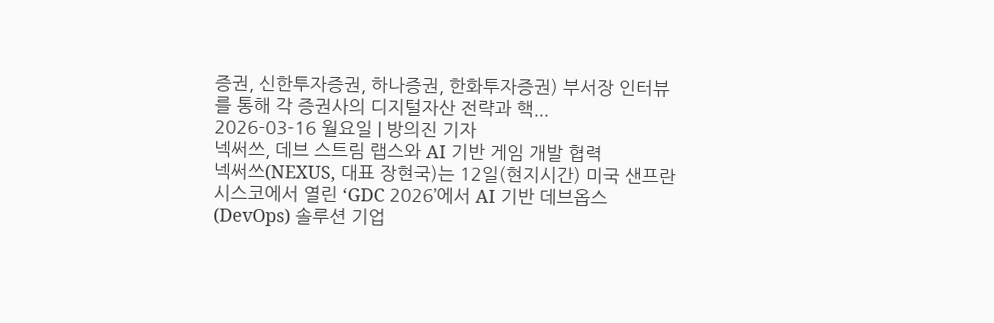증권, 신한투자증권, 하나증권, 한화투자증권) 부서장 인터뷰를 통해 각 증권사의 디지털자산 전략과 핵...
2026-03-16 월요일 | 방의진 기자
넥써쓰, 데브 스트림 랩스와 AI 기반 게임 개발 협력
넥써쓰(NEXUS, 대표 장현국)는 12일(현지시간) 미국 샌프란시스코에서 열린 ‘GDC 2026’에서 AI 기반 데브옵스(DevOps) 솔루션 기업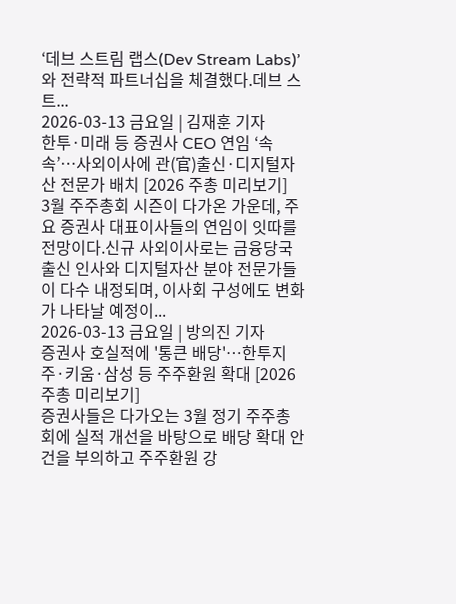‘데브 스트림 랩스(Dev Stream Labs)’와 전략적 파트너십을 체결했다.데브 스트...
2026-03-13 금요일 | 김재훈 기자
한투·미래 등 증권사 CEO 연임 ‘속속’…사외이사에 관(官)출신·디지털자산 전문가 배치 [2026 주총 미리보기]
3월 주주총회 시즌이 다가온 가운데, 주요 증권사 대표이사들의 연임이 잇따를 전망이다.신규 사외이사로는 금융당국 출신 인사와 디지털자산 분야 전문가들이 다수 내정되며, 이사회 구성에도 변화가 나타날 예정이...
2026-03-13 금요일 | 방의진 기자
증권사 호실적에 '통큰 배당'…한투지주·키움·삼성 등 주주환원 확대 [2026 주총 미리보기]
증권사들은 다가오는 3월 정기 주주총회에 실적 개선을 바탕으로 배당 확대 안건을 부의하고 주주환원 강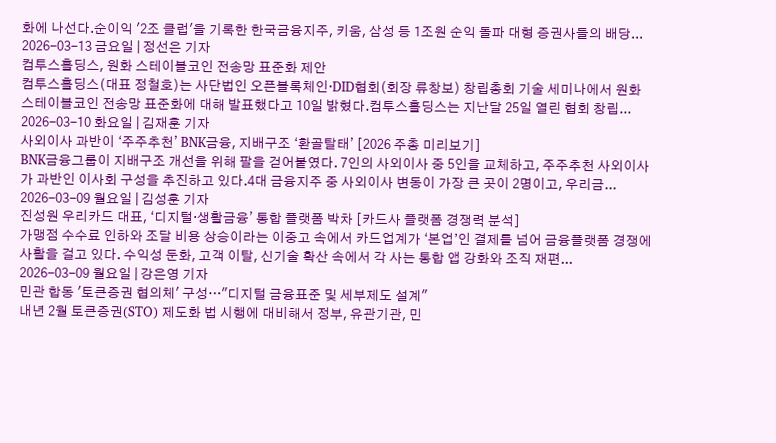화에 나선다.순이익 '2조 클럽'을 기록한 한국금융지주, 키움, 삼성 등 1조원 순익 돌파 대형 증권사들의 배당...
2026-03-13 금요일 | 정선은 기자
컴투스홀딩스, 원화 스테이블코인 전송망 표준화 제안
컴투스홀딩스(대표 정철호)는 사단법인 오픈블록체인·DID협회(회장 류창보) 창립총회 기술 세미나에서 원화 스테이블코인 전송망 표준화에 대해 발표했다고 10일 밝혔다.컴투스홀딩스는 지난달 25일 열린 협회 창립...
2026-03-10 화요일 | 김재훈 기자
사외이사 과반이 ‘주주추천ʼ BNK금융, 지배구조 ‘환골탈태ʼ [2026 주총 미리보기]
BNK금융그룹이 지배구조 개선을 위해 팔을 걷어붙였다. 7인의 사외이사 중 5인을 교체하고, 주주추천 사외이사가 과반인 이사회 구성을 추진하고 있다.4대 금융지주 중 사외이사 변동이 가장 큰 곳이 2명이고, 우리금...
2026-03-09 월요일 | 김성훈 기자
진성원 우리카드 대표, ‘디지털·생활금융ʼ 통합 플랫폼 박차 [카드사 플랫폼 경쟁력 분석]
가맹점 수수료 인하와 조달 비용 상승이라는 이중고 속에서 카드업계가 ‘본업’인 결제를 넘어 금융플랫폼 경쟁에 사활을 걸고 있다. 수익성 둔화, 고객 이탈, 신기술 확산 속에서 각 사는 통합 앱 강화와 조직 재편...
2026-03-09 월요일 | 강은영 기자
민관 합동 '토큰증권 협의체' 구성…"디지털 금융표준 및 세부제도 설계"
내년 2월 토큰증권(STO) 제도화 법 시행에 대비해서 정부, 유관기관, 민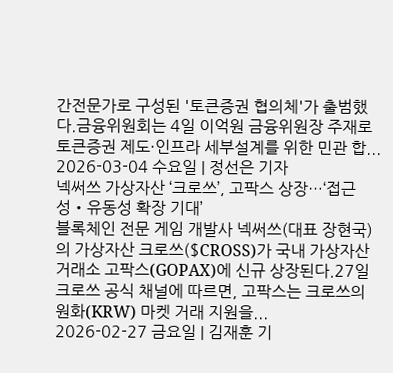간전문가로 구성된 '토큰증권 협의체'가 출범했다.금융위원회는 4일 이억원 금융위원장 주재로 토큰증권 제도·인프라 세부설계를 위한 민관 합...
2026-03-04 수요일 | 정선은 기자
넥써쓰 가상자산 ‘크로쓰’, 고팍스 상장…‘접근성‧유동성 확장 기대’
블록체인 전문 게임 개발사 넥써쓰(대표 장현국)의 가상자산 크로쓰($CROSS)가 국내 가상자산 거래소 고팍스(GOPAX)에 신규 상장된다.27일 크로쓰 공식 채널에 따르면, 고팍스는 크로쓰의 원화(KRW) 마켓 거래 지원을...
2026-02-27 금요일 | 김재훈 기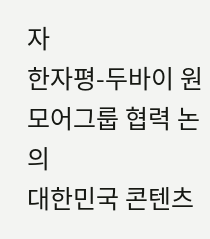자
한자평-두바이 원모어그룹 협력 논의
대한민국 콘텐츠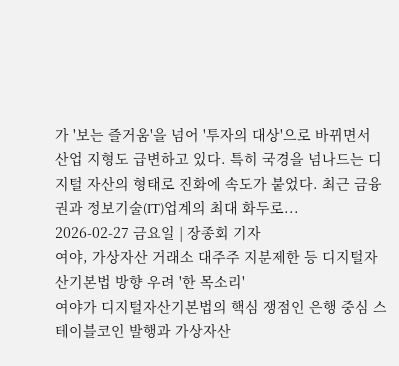가 '보는 즐거움'을 넘어 '투자의 대상'으로 바뀌면서 산업 지형도 급변하고 있다. 특히 국경을 넘나드는 디지털 자산의 형태로 진화에 속도가 붙었다. 최근 금융권과 정보기술(IT)업계의 최대 화두로...
2026-02-27 금요일 | 장종회 기자
여야, 가상자산 거래소 대주주 지분제한 등 디지털자산기본법 방향 우려 '한 목소리'
여야가 디지털자산기본법의 핵심 쟁점인 은행 중심 스테이블코인 발행과 가상자산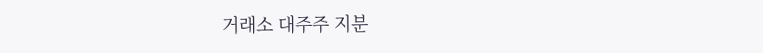거래소 대주주 지분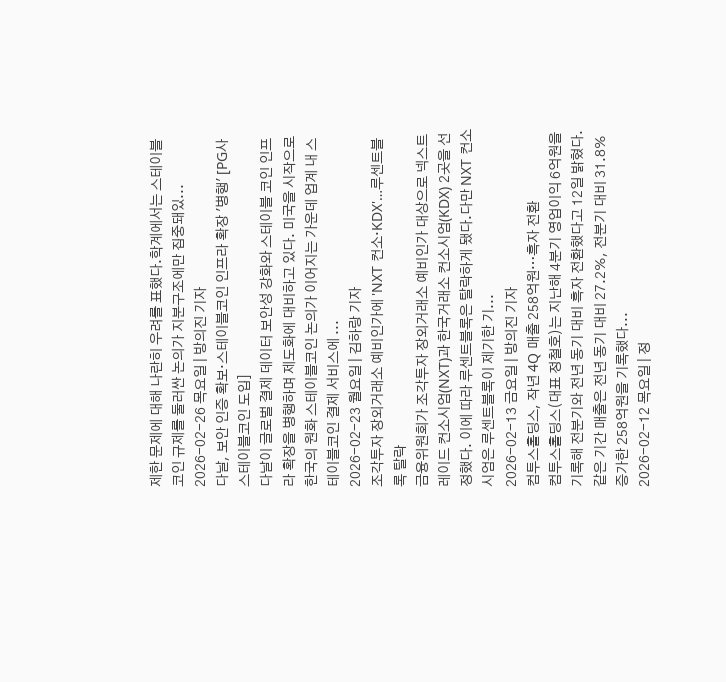제한 문제에 대해 나란히 우려를 표했다.학계에서는 스테이블코인 규제를 둘러싼 논의가 지분구조에만 집중돼있...
2026-02-26 목요일 | 방의진 기자
다날, 보안 인증 확보·스테이블코인 인프라 확장 '병행' [PG사 스테이블코인 도입]
다날이 글로벌 결제 데이터 보안성 강화와 스테이블 코인 인프라 확장을 병행하며 제도화에 대비하고 있다. 미국을 시작으로 한국의 원화 스테이블코인 논의가 이어지는 가운데 업계 내 스테이블코인 결제 서비스에 ...
2026-02-23 월요일 | 김하랑 기자
조각투자 장외거래소 예비인가에 'NXT 컨소·KDX'…루센트블록 탈락
금융위원회가 조각투자 장외거래소 예비인가 대상으로 넥스트레이드 컨소시엄(NXT)과 한국거래소 컨소시엄(KDX) 2곳을 선정했다. 이에 따라 루센트블록은 탈락하게 됐다.다만 NXT 컨소시엄은 루센트블록이 제기한 기...
2026-02-13 금요일 | 방의진 기자
컴투스홀딩스, 작년 4Q 매출 258억원…흑자 전환
컴투스홀딩스(대표 정철호)는 지난해 4분기 영업이익 6억원을 기록해 전분기와 전년 동기 대비 흑자 전환했다고 12일 밝혔다. 같은 기간 매출은 전년 동기 대비 27.2%, 전분기 대비 31.8% 증가한 258억원을 기록했다...
2026-02-12 목요일 | 정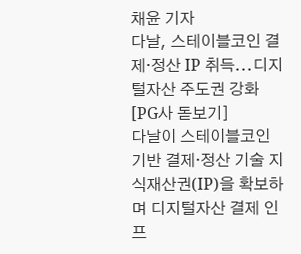채윤 기자
다날, 스테이블코인 결제·정산 IP 취득...디지털자산 주도권 강화 [PG사 돋보기]
다날이 스테이블코인 기반 결제·정산 기술 지식재산권(IP)을 확보하며 디지털자산 결제 인프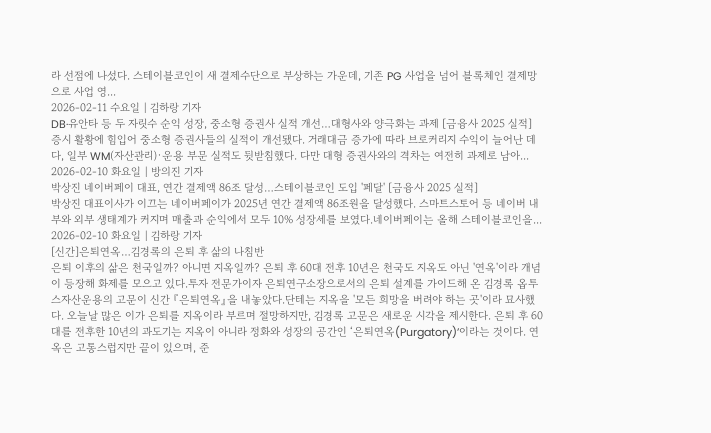라 선점에 나섰다. 스테이블코인이 새 결제수단으로 부상하는 가운데, 기존 PG 사업을 넘어 블록체인 결제망으로 사업 영...
2026-02-11 수요일 | 김하랑 기자
DB·유안타 등 두 자릿수 순익 성장, 중소형 증권사 실적 개선…대형사와 양극화는 과제 [금융사 2025 실적]
증시 활황에 힘입어 중소형 증권사들의 실적이 개선됐다. 거래대금 증가에 따라 브로커리지 수익이 늘어난 데다, 일부 WM(자산관리)·운용 부문 실적도 뒷받침했다. 다만 대형 증권사와의 격차는 여전히 과제로 남아...
2026-02-10 화요일 | 방의진 기자
박상진 네이버페이 대표, 연간 결제액 86조 달성…스테이블코인 도입 '페달' [금융사 2025 실적]
박상진 대표이사가 이끄는 네이버페이가 2025년 연간 결제액 86조원을 달성했다. 스마트스토어 등 네이버 내부와 외부 생태계가 커지며 매출과 순익에서 모두 10% 성장세를 보였다.네이버페이는 올해 스테이블코인을...
2026-02-10 화요일 | 김하랑 기자
[신간]은퇴연옥…김경록의 은퇴 후 삶의 나침반
은퇴 이후의 삶은 천국일까? 아니면 지옥일까? 은퇴 후 60대 전후 10년은 천국도 지옥도 아닌 '연옥'이라 개념이 등장해 화제를 모으고 있다.투자 전문가이자 은퇴연구소장으로서의 은퇴 설계를 가이드해 온 김경록 옵투스자산운용의 고문이 신간 『은퇴연옥』을 내놓았다.단테는 지옥을 '모든 희망을 버려야 하는 곳'이라 묘사했다. 오늘날 많은 이가 은퇴를 지옥이라 부르며 절망하지만, 김경록 고문은 새로운 시각을 제시한다. 은퇴 후 60대를 전후한 10년의 과도기는 지옥이 아니라 정화와 성장의 공간인 ‘은퇴연옥(Purgatory)’이라는 것이다. 연옥은 고통스럽지만 끝이 있으며, 준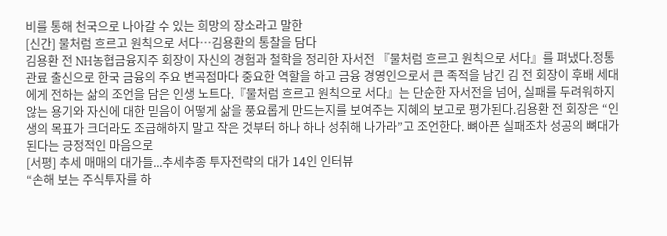비를 통해 천국으로 나아갈 수 있는 희망의 장소라고 말한
[신간] 물처럼 흐르고 원칙으로 서다…김용환의 통찰을 담다
김용환 전 NH농협금융지주 회장이 자신의 경험과 철학을 정리한 자서전 『물처럼 흐르고 원칙으로 서다』를 펴냈다.정통 관료 출신으로 한국 금융의 주요 변곡점마다 중요한 역할을 하고 금융 경영인으로서 큰 족적을 남긴 김 전 회장이 후배 세대에게 전하는 삶의 조언을 담은 인생 노트다.『물처럼 흐르고 원칙으로 서다』는 단순한 자서전을 넘어, 실패를 두려워하지 않는 용기와 자신에 대한 믿음이 어떻게 삶을 풍요롭게 만드는지를 보여주는 지혜의 보고로 평가된다.김용환 전 회장은 “인생의 목표가 크더라도 조급해하지 말고 작은 것부터 하나 하나 성취해 나가라”고 조언한다. 뼈아픈 실패조차 성공의 뼈대가 된다는 긍정적인 마음으로
[서평] 추세 매매의 대가들...추세추종 투자전략의 대가 14인 인터뷰
“손해 보는 주식투자를 하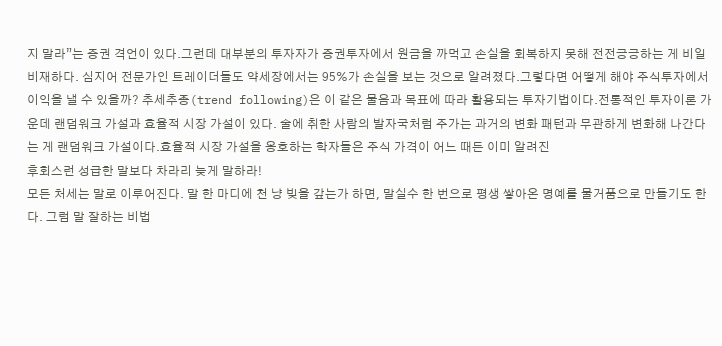지 말라”는 증권 격언이 있다.그런데 대부분의 투자자가 증권투자에서 원금을 까먹고 손실을 회복하지 못해 전전긍긍하는 게 비일비재하다. 심지어 전문가인 트레이더들도 약세장에서는 95%가 손실을 보는 것으로 알려졌다.그렇다면 어떻게 해야 주식투자에서 이익을 낼 수 있을까? 추세추종(trend following)은 이 같은 물음과 목표에 따라 활용되는 투자기법이다.전통적인 투자이론 가운데 랜덤워크 가설과 효율적 시장 가설이 있다. 술에 취한 사람의 발자국처럼 주가는 과거의 변화 패턴과 무관하게 변화해 나간다는 게 랜덤워크 가설이다.효율적 시장 가설을 옹호하는 학자들은 주식 가격이 어느 때든 이미 알려진
후회스런 성급한 말보다 차라리 늦게 말하라!
모든 처세는 말로 이루어진다. 말 한 마디에 천 냥 빚을 갚는가 하면, 말실수 한 번으로 평생 쌓아온 명예를 물거품으로 만들기도 한다. 그럼 말 잘하는 비법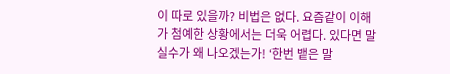이 따로 있을까? 비법은 없다. 요즘같이 이해가 첨예한 상황에서는 더욱 어렵다. 있다면 말실수가 왜 나오겠는가! ‘한번 뱉은 말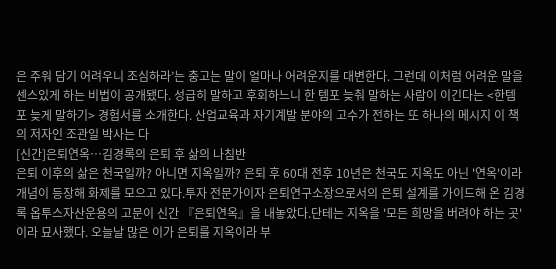은 주워 담기 어려우니 조심하라’는 충고는 말이 얼마나 어려운지를 대변한다. 그런데 이처럼 어려운 말을 센스있게 하는 비법이 공개됐다. 성급히 말하고 후회하느니 한 템포 늦춰 말하는 사람이 이긴다는 <한템포 늦게 말하기> 경험서를 소개한다. 산업교육과 자기계발 분야의 고수가 전하는 또 하나의 메시지 이 책의 저자인 조관일 박사는 다
[신간]은퇴연옥…김경록의 은퇴 후 삶의 나침반
은퇴 이후의 삶은 천국일까? 아니면 지옥일까? 은퇴 후 60대 전후 10년은 천국도 지옥도 아닌 '연옥'이라 개념이 등장해 화제를 모으고 있다.투자 전문가이자 은퇴연구소장으로서의 은퇴 설계를 가이드해 온 김경록 옵투스자산운용의 고문이 신간 『은퇴연옥』을 내놓았다.단테는 지옥을 '모든 희망을 버려야 하는 곳'이라 묘사했다. 오늘날 많은 이가 은퇴를 지옥이라 부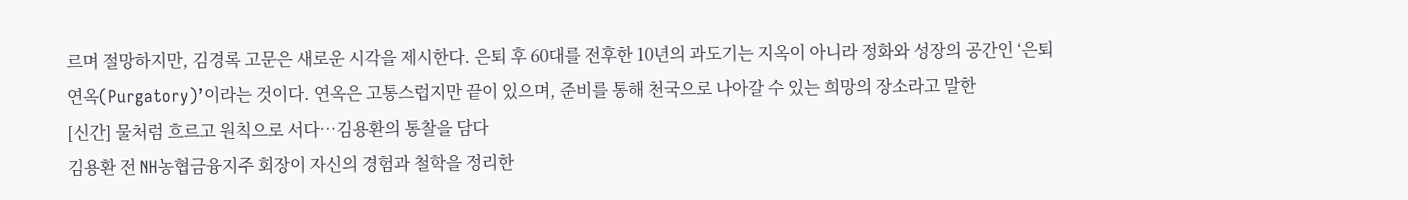르며 절망하지만, 김경록 고문은 새로운 시각을 제시한다. 은퇴 후 60대를 전후한 10년의 과도기는 지옥이 아니라 정화와 성장의 공간인 ‘은퇴연옥(Purgatory)’이라는 것이다. 연옥은 고통스럽지만 끝이 있으며, 준비를 통해 천국으로 나아갈 수 있는 희망의 장소라고 말한
[신간] 물처럼 흐르고 원칙으로 서다…김용환의 통찰을 담다
김용환 전 NH농협금융지주 회장이 자신의 경험과 철학을 정리한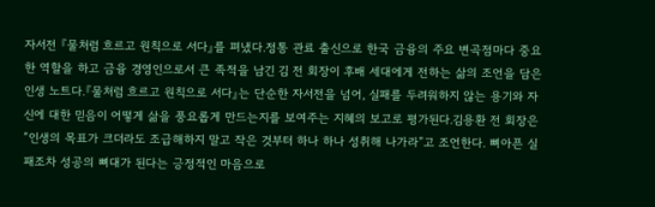자서전 『물처럼 흐르고 원칙으로 서다』를 펴냈다.정통 관료 출신으로 한국 금융의 주요 변곡점마다 중요한 역할을 하고 금융 경영인으로서 큰 족적을 남긴 김 전 회장이 후배 세대에게 전하는 삶의 조언을 담은 인생 노트다.『물처럼 흐르고 원칙으로 서다』는 단순한 자서전을 넘어, 실패를 두려워하지 않는 용기와 자신에 대한 믿음이 어떻게 삶을 풍요롭게 만드는지를 보여주는 지혜의 보고로 평가된다.김용환 전 회장은 “인생의 목표가 크더라도 조급해하지 말고 작은 것부터 하나 하나 성취해 나가라”고 조언한다. 뼈아픈 실패조차 성공의 뼈대가 된다는 긍정적인 마음으로